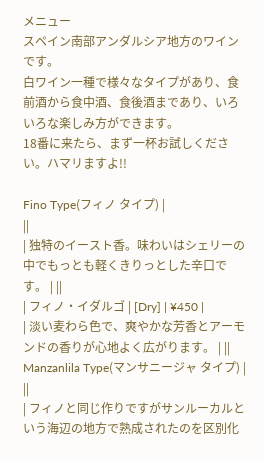メニュー
スペイン南部アンダルシア地方のワインです。
白ワイン一種で様々なタイプがあり、食前酒から食中酒、食後酒まであり、いろいろな楽しみ方ができます。
18番に来たら、まず一杯お試しください。ハマリますよ!!

Fino Type(フィノ タイプ) |
||
| 独特のイースト香。味わいはシェリーの中でもっとも軽くきりっとした辛口です。 | ||
| フィノ・イダルゴ | [Dry] | ¥450 |
| 淡い麦わら色で、爽やかな芳香とアーモンドの香りが心地よく広がります。 | ||
Manzanlila Type(マンサニージャ タイプ) |
||
| フィノと同じ作りですがサンルーカルという海辺の地方で熟成されたのを区別化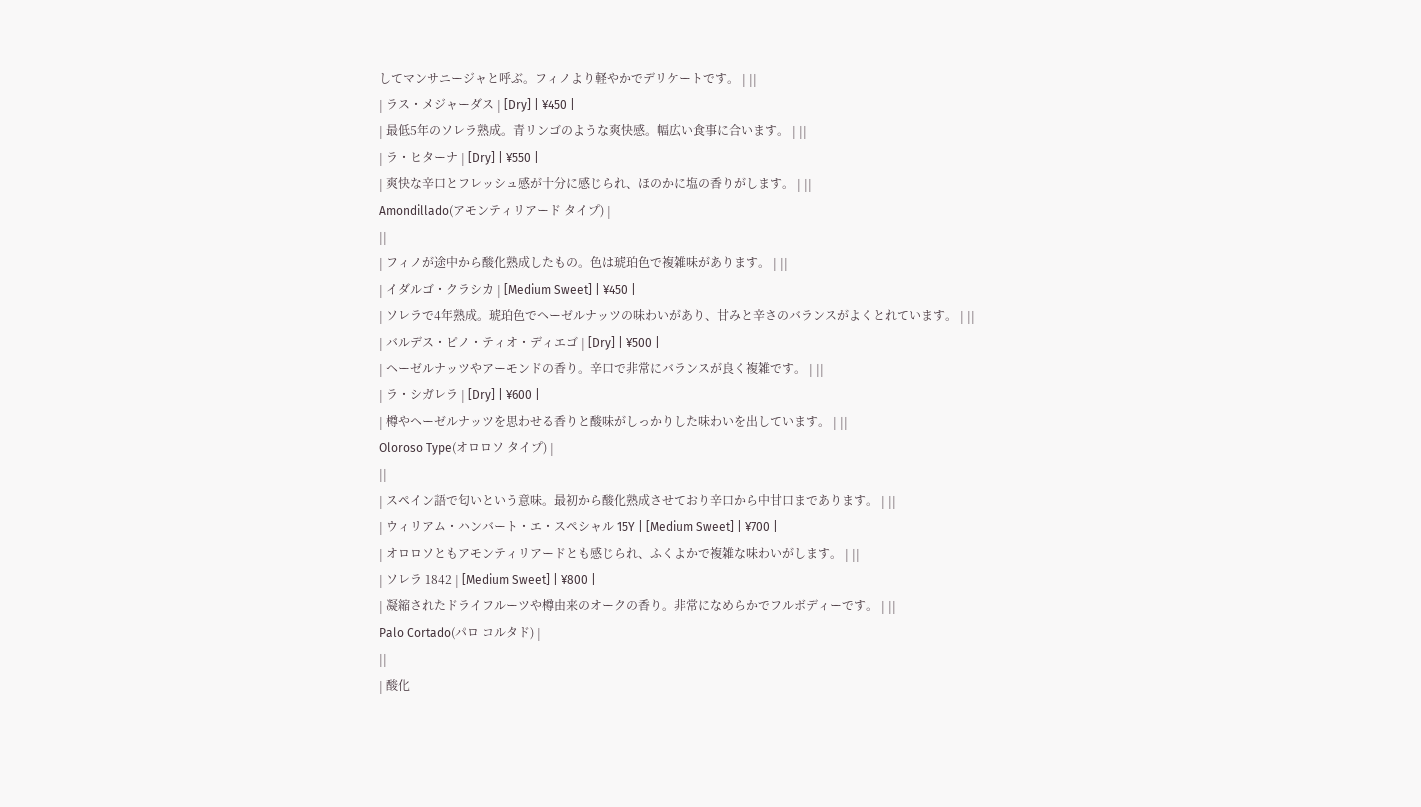してマンサニージャと呼ぶ。フィノより軽やかでデリケートです。 | ||
| ラス・メジャーダス | [Dry] | ¥450 |
| 最低5年のソレラ熟成。青リンゴのような爽快感。幅広い食事に合います。 | ||
| ラ・ヒターナ | [Dry] | ¥550 |
| 爽快な辛口とフレッシュ感が十分に感じられ、ほのかに塩の香りがします。 | ||
Amondillado(アモンティリアード タイプ) |
||
| フィノが途中から酸化熟成したもの。色は琥珀色で複雑味があります。 | ||
| イダルゴ・クラシカ | [Medium Sweet] | ¥450 |
| ソレラで4年熟成。琥珀色でヘーゼルナッツの味わいがあり、甘みと辛さのバランスがよくとれています。 | ||
| バルデス・ピノ・ティオ・ディエゴ | [Dry] | ¥500 |
| ヘーゼルナッツやアーモンドの香り。辛口で非常にバランスが良く複雑です。 | ||
| ラ・シガレラ | [Dry] | ¥600 |
| 樽やヘーゼルナッツを思わせる香りと酸味がしっかりした味わいを出しています。 | ||
Oloroso Type(オロロソ タイプ) |
||
| スペイン語で匂いという意味。最初から酸化熟成させており辛口から中甘口まであります。 | ||
| ウィリアム・ハンバート・エ・スペシャル 15Y | [Medium Sweet] | ¥700 |
| オロロソともアモンティリアードとも感じられ、ふくよかで複雑な味わいがします。 | ||
| ソレラ 1842 | [Medium Sweet] | ¥800 |
| 凝縮されたドライフルーツや樽由来のオークの香り。非常になめらかでフルボディーです。 | ||
Palo Cortado(パロ コルタド) |
||
| 酸化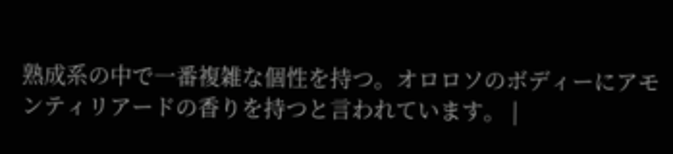熟成系の中で一番複雑な個性を持つ。オロロソのボディーにアモンティリアードの香りを持つと言われています。 |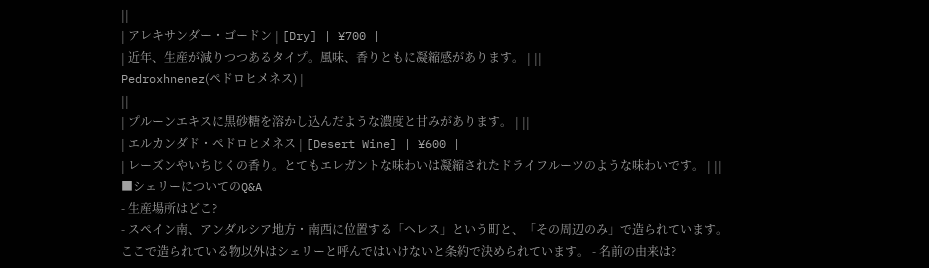||
| アレキサンダー・ゴードン | [Dry] | ¥700 |
| 近年、生産が減りつつあるタイプ。風味、香りともに凝縮感があります。 | ||
Pedroxhnenez(ペドロヒメネス) |
||
| プルーンエキスに黒砂糖を溶かし込んだような濃度と甘みがあります。 | ||
| エルカンダド・ペドロヒメネス | [Desert Wine] | ¥600 |
| レーズンやいちじくの香り。とてもエレガントな味わいは凝縮されたドライフルーツのような味わいです。 | ||
■シェリーについてのQ&A
- 生産場所はどこ?
- スペイン南、アンダルシア地方・南西に位置する「ヘレス」という町と、「その周辺のみ」で造られています。
ここで造られている物以外はシェリーと呼んではいけないと条約で決められています。 - 名前の由来は?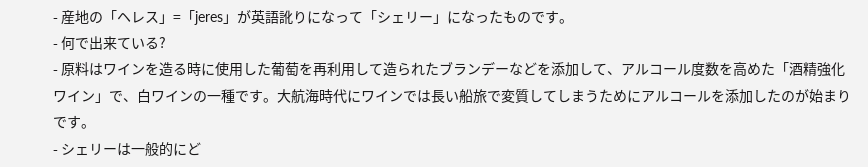- 産地の「ヘレス」=「jeres」が英語訛りになって「シェリー」になったものです。
- 何で出来ている?
- 原料はワインを造る時に使用した葡萄を再利用して造られたブランデーなどを添加して、アルコール度数を高めた「酒精強化ワイン」で、白ワインの一種です。大航海時代にワインでは長い船旅で変質してしまうためにアルコールを添加したのが始まりです。
- シェリーは一般的にど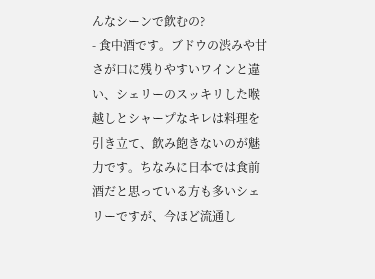んなシーンで飲むの?
- 食中酒です。ブドウの渋みや甘さが口に残りやすいワインと違い、シェリーのスッキリした喉越しとシャープなキレは料理を引き立て、飲み飽きないのが魅力です。ちなみに日本では食前酒だと思っている方も多いシェリーですが、今ほど流通し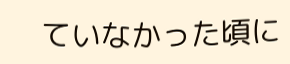ていなかった頃に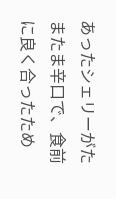あったシェリーがたまたま辛口で、食前に良く合ったため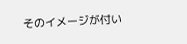そのイメージが付い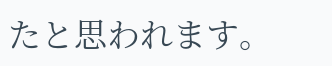たと思われます。